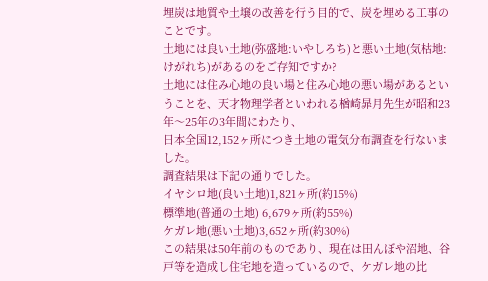埋炭は地質や土壌の改善を行う目的で、炭を埋める工事のことです。
土地には良い土地(弥盛地:いやしろち)と悪い土地(気枯地:けがれち)があるのをご存知ですか?
土地には住み心地の良い場と住み心地の悪い場があるということを、天才物理学者といわれる楢崎暃月先生が昭和23年〜25年の3年間にわたり、
日本全国12,152ヶ所につき土地の電気分布調査を行ないました。
調査結果は下記の通りでした。
イヤシロ地(良い土地)1,821ヶ所(約15%)
標準地(普通の土地) 6,679ヶ所(約55%)
ケガレ地(悪い土地)3,652ヶ所(約30%)
この結果は50年前のものであり、現在は田んぼや沼地、谷戸等を造成し住宅地を造っているので、ケガレ地の比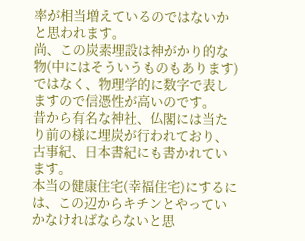率が相当増えているのではないかと思われます。
尚、この炭素埋設は神がかり的な物(中にはそういうものもあります)ではなく、物理学的に数字で表しますので信憑性が高いのです。
昔から有名な神社、仏閣には当たり前の様に埋炭が行われており、古事紀、日本書紀にも書かれています。
本当の健康住宅(幸福住宅)にするには、この辺からキチンとやっていかなければならないと思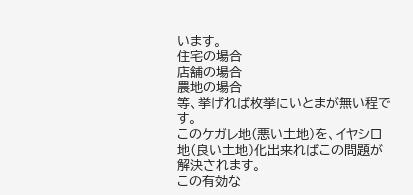います。
住宅の場合
店舗の場合
農地の場合
等、挙げれば枚挙にいとまが無い程です。
このケガレ地(悪い土地)を、イヤシロ地(良い土地)化出来ればこの問題が解決されます。
この有効な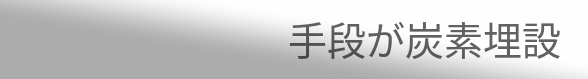手段が炭素埋設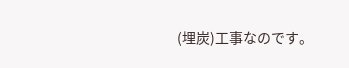(埋炭)工事なのです。